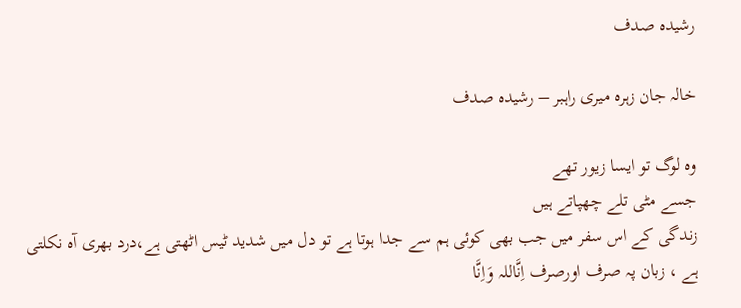رشیدہ صدف

خالہ جان زہرہ میری راہبر – رشیدہ صدف

وہ لوگ تو ایسا زیور تھے
جسے مٹی تلے چھپاتے ہیں
زندگی کے اس سفر میں جب بھی کوئی ہم سے جدا ہوتا ہے تو دل میں شدید ٹیس اٹھتی ہے،درد بھری آہ نکلتی ہے ، زبان پہ صرف اورصرف اِنَّاللہ وَاِنَّا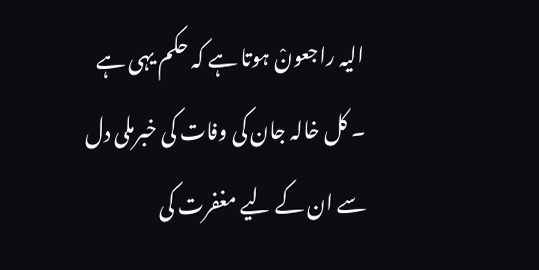الیہ راجعونْ ہوتا ہے کہ حکم یہی ہے ۔ کل خالہ جان کی وفات کی خبرملی دل سے ان کے لیے مغفرت کی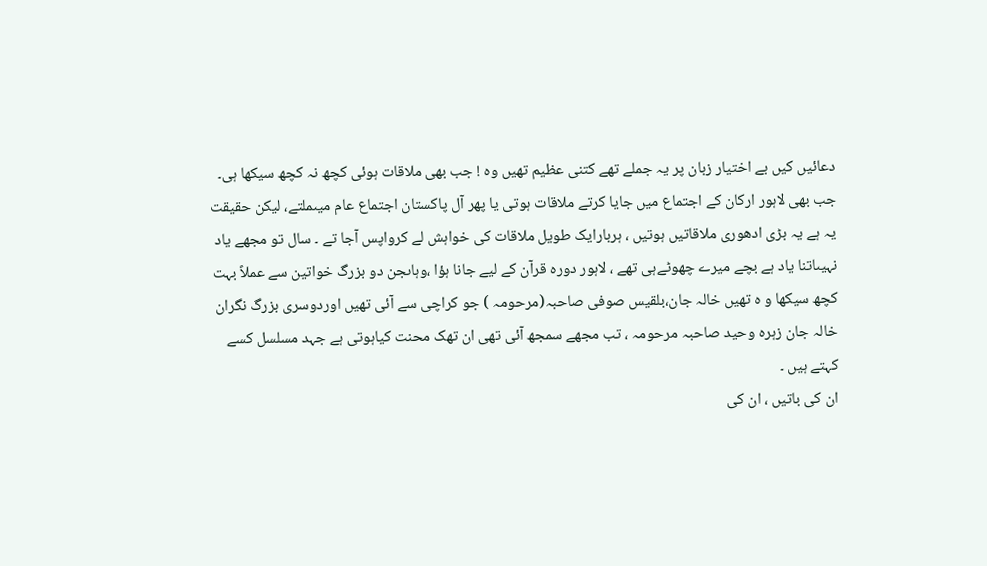دعائیں کیں بے اختیار زبان پر یہ جملے تھے کتنی عظیم تھیں وہ ! جب بھی ملاقات ہوئی کچھ نہ کچھ سیکھا ہی۔
جب بھی لاہور ارکان کے اجتماع میں جایا کرتے ملاقات ہوتی یا پھر آل پاکستان اجتماع عام میںملتے، لیکن حقیقت یہ ہے یہ بڑی ادھوری ملاقاتیں ہوتیں ، ہربارایک طویل ملاقات کی خواہش لے کرواپس آجا تے ۔ سال تو مجھے یاد نہیںاتنا یاد ہے بچے میرے چھوٹےہی تھے ، لاہور دورہ قرآن کے لیے جانا ہؤا ،وہاںجن دو بزرگ خواتین سے عملاً بہت کچھ سیکھا و ہ تھیں خالہ جان،بلقیس صوفی صاحبہ(مرحومہ ) جو کراچی سے آئی تھیں اوردوسری بزرگ نگران خالہ جان زہرہ وحید صاحبہ مرحومہ ، تب مجھے سمجھ آئی تھی ان تھک محنت کیاہوتی ہے جہد مسلسل کسے کہتے ہیں ۔
ان کی باتیں ، ان کی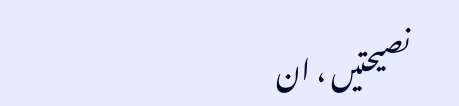نصیحتیں ، ان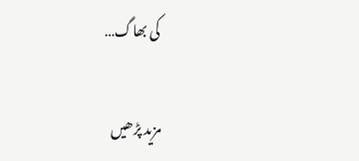کی بھاگ…

مزید پڑھیں